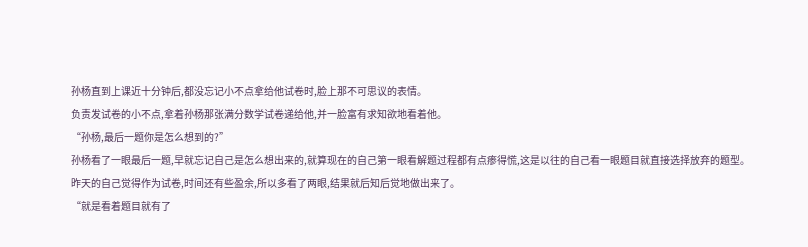孙杨直到上课近十分钟后,都没忘记小不点拿给他试卷时,脸上那不可思议的表情。
负责发试卷的小不点,拿着孙杨那张满分数学试卷递给他,并一脸富有求知欲地看着他。
“孙杨,最后一题你是怎么想到的?”
孙杨看了一眼最后一题,早就忘记自己是怎么想出来的,就算现在的自己第一眼看解题过程都有点瘆得慌,这是以往的自己看一眼题目就直接选择放弃的题型。
昨天的自己觉得作为试卷,时间还有些盈余,所以多看了两眼,结果就后知后觉地做出来了。
“就是看着题目就有了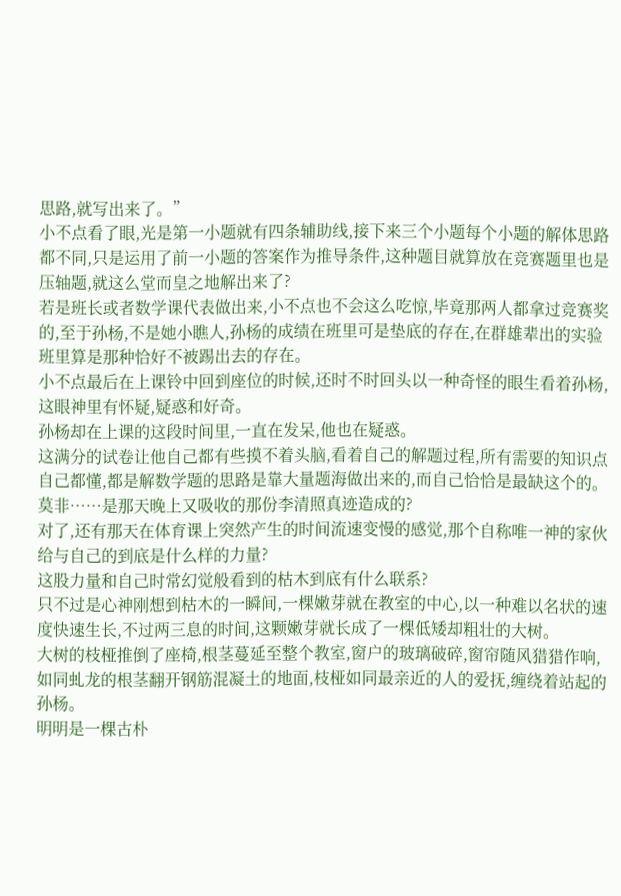思路,就写出来了。”
小不点看了眼,光是第一小题就有四条辅助线,接下来三个小题每个小题的解体思路都不同,只是运用了前一小题的答案作为推导条件,这种题目就算放在竞赛题里也是压轴题,就这么堂而皇之地解出来了?
若是班长或者数学课代表做出来,小不点也不会这么吃惊,毕竟那两人都拿过竞赛奖的,至于孙杨,不是她小瞧人,孙杨的成绩在班里可是垫底的存在,在群雄辈出的实验班里算是那种恰好不被踢出去的存在。
小不点最后在上课铃中回到座位的时候,还时不时回头以一种奇怪的眼生看着孙杨,这眼神里有怀疑,疑惑和好奇。
孙杨却在上课的这段时间里,一直在发呆,他也在疑惑。
这满分的试卷让他自己都有些摸不着头脑,看着自己的解题过程,所有需要的知识点自己都懂,都是解数学题的思路是靠大量题海做出来的,而自己恰恰是最缺这个的。
莫非……是那天晚上又吸收的那份李清照真迹造成的?
对了,还有那天在体育课上突然产生的时间流速变慢的感觉,那个自称唯一神的家伙给与自己的到底是什么样的力量?
这股力量和自己时常幻觉般看到的枯木到底有什么联系?
只不过是心神刚想到枯木的一瞬间,一棵嫩芽就在教室的中心,以一种难以名状的速度快速生长,不过两三息的时间,这颗嫩芽就长成了一棵低矮却粗壮的大树。
大树的枝桠推倒了座椅,根茎蔓延至整个教室,窗户的玻璃破碎,窗帘随风猎猎作响,如同虬龙的根茎翻开钢筋混凝土的地面,枝桠如同最亲近的人的爱抚,缠绕着站起的孙杨。
明明是一棵古朴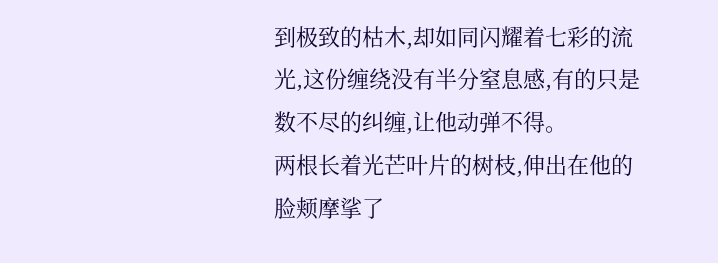到极致的枯木,却如同闪耀着七彩的流光,这份缠绕没有半分窒息感,有的只是数不尽的纠缠,让他动弹不得。
两根长着光芒叶片的树枝,伸出在他的脸颊摩挲了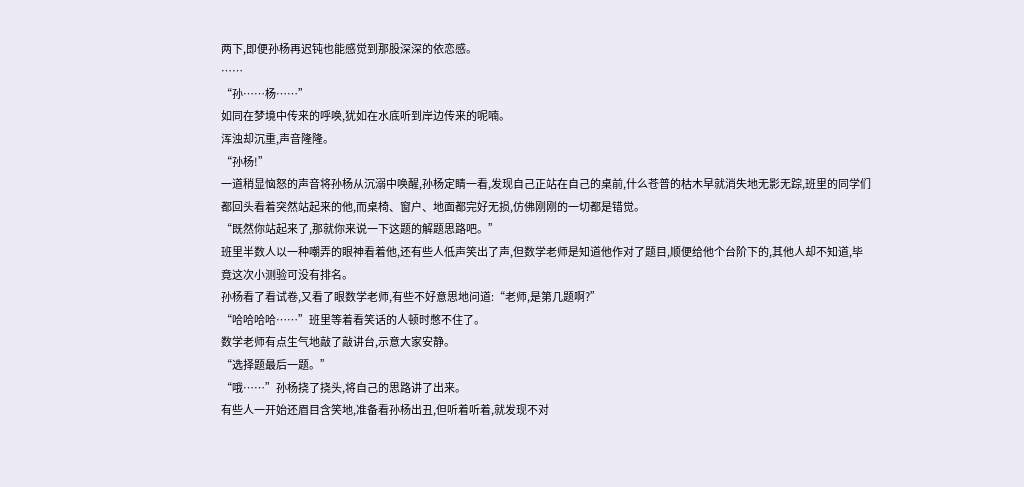两下,即便孙杨再迟钝也能感觉到那股深深的依恋感。
……
“孙……杨……”
如同在梦境中传来的呼唤,犹如在水底听到岸边传来的呢喃。
浑浊却沉重,声音隆隆。
“孙杨!”
一道稍显恼怒的声音将孙杨从沉溺中唤醒,孙杨定睛一看,发现自己正站在自己的桌前,什么苍普的枯木早就消失地无影无踪,班里的同学们都回头看着突然站起来的他,而桌椅、窗户、地面都完好无损,仿佛刚刚的一切都是错觉。
“既然你站起来了,那就你来说一下这题的解题思路吧。”
班里半数人以一种嘲弄的眼神看着他,还有些人低声笑出了声,但数学老师是知道他作对了题目,顺便给他个台阶下的,其他人却不知道,毕竟这次小测验可没有排名。
孙杨看了看试卷,又看了眼数学老师,有些不好意思地问道:“老师,是第几题啊?”
“哈哈哈哈……”班里等着看笑话的人顿时憋不住了。
数学老师有点生气地敲了敲讲台,示意大家安静。
“选择题最后一题。”
“哦……”孙杨挠了挠头,将自己的思路讲了出来。
有些人一开始还眉目含笑地,准备看孙杨出丑,但听着听着,就发现不对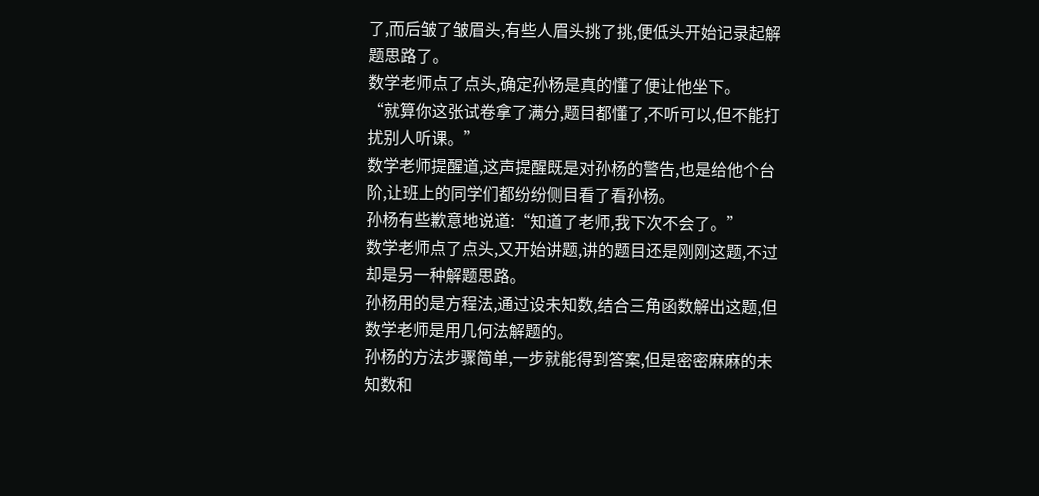了,而后皱了皱眉头,有些人眉头挑了挑,便低头开始记录起解题思路了。
数学老师点了点头,确定孙杨是真的懂了便让他坐下。
“就算你这张试卷拿了满分,题目都懂了,不听可以,但不能打扰别人听课。”
数学老师提醒道,这声提醒既是对孙杨的警告,也是给他个台阶,让班上的同学们都纷纷侧目看了看孙杨。
孙杨有些歉意地说道:“知道了老师,我下次不会了。”
数学老师点了点头,又开始讲题,讲的题目还是刚刚这题,不过却是另一种解题思路。
孙杨用的是方程法,通过设未知数,结合三角函数解出这题,但数学老师是用几何法解题的。
孙杨的方法步骤简单,一步就能得到答案,但是密密麻麻的未知数和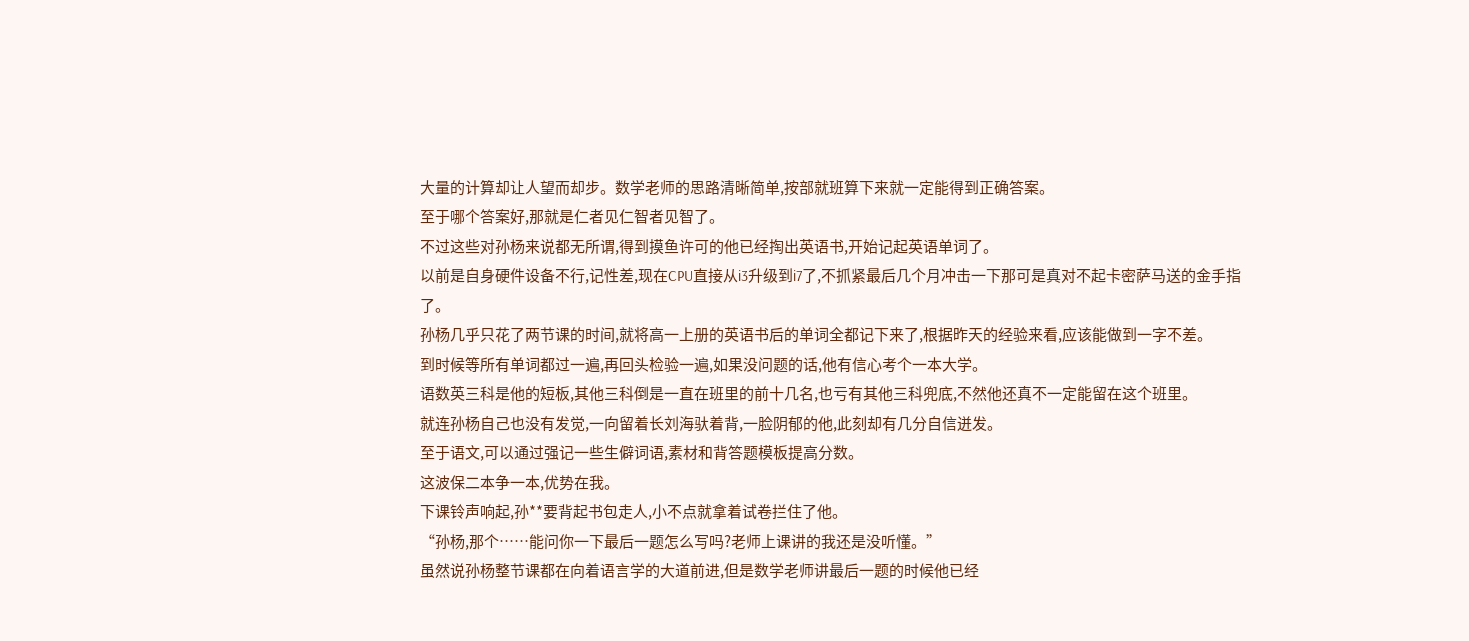大量的计算却让人望而却步。数学老师的思路清晰简单,按部就班算下来就一定能得到正确答案。
至于哪个答案好,那就是仁者见仁智者见智了。
不过这些对孙杨来说都无所谓,得到摸鱼许可的他已经掏出英语书,开始记起英语单词了。
以前是自身硬件设备不行,记性差,现在CPU直接从i3升级到i7了,不抓紧最后几个月冲击一下那可是真对不起卡密萨马送的金手指了。
孙杨几乎只花了两节课的时间,就将高一上册的英语书后的单词全都记下来了,根据昨天的经验来看,应该能做到一字不差。
到时候等所有单词都过一遍,再回头检验一遍,如果没问题的话,他有信心考个一本大学。
语数英三科是他的短板,其他三科倒是一直在班里的前十几名,也亏有其他三科兜底,不然他还真不一定能留在这个班里。
就连孙杨自己也没有发觉,一向留着长刘海驮着背,一脸阴郁的他,此刻却有几分自信迸发。
至于语文,可以通过强记一些生僻词语,素材和背答题模板提高分数。
这波保二本争一本,优势在我。
下课铃声响起,孙**要背起书包走人,小不点就拿着试卷拦住了他。
“孙杨,那个……能问你一下最后一题怎么写吗?老师上课讲的我还是没听懂。”
虽然说孙杨整节课都在向着语言学的大道前进,但是数学老师讲最后一题的时候他已经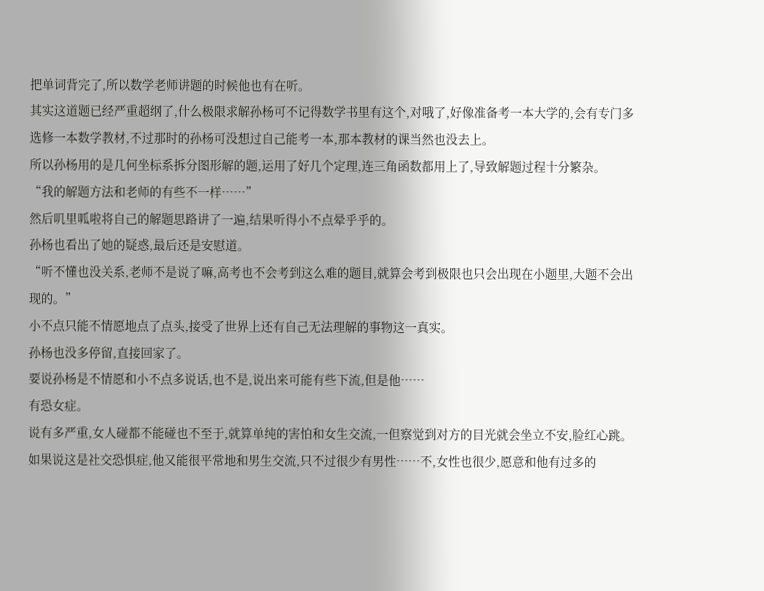把单词背完了,所以数学老师讲题的时候他也有在听。
其实这道题已经严重超纲了,什么极限求解孙杨可不记得数学书里有这个,对哦了,好像准备考一本大学的,会有专门多选修一本数学教材,不过那时的孙杨可没想过自己能考一本,那本教材的课当然也没去上。
所以孙杨用的是几何坐标系拆分图形解的题,运用了好几个定理,连三角函数都用上了,导致解题过程十分繁杂。
“我的解题方法和老师的有些不一样……”
然后叽里呱啦将自己的解题思路讲了一遍,结果听得小不点晕乎乎的。
孙杨也看出了她的疑惑,最后还是安慰道。
“听不懂也没关系,老师不是说了嘛,高考也不会考到这么难的题目,就算会考到极限也只会出现在小题里,大题不会出现的。”
小不点只能不情愿地点了点头,接受了世界上还有自己无法理解的事物这一真实。
孙杨也没多停留,直接回家了。
要说孙杨是不情愿和小不点多说话,也不是,说出来可能有些下流,但是他……
有恐女症。
说有多严重,女人碰都不能碰也不至于,就算单纯的害怕和女生交流,一但察觉到对方的目光就会坐立不安,脸红心跳。
如果说这是社交恐惧症,他又能很平常地和男生交流,只不过很少有男性……不,女性也很少,愿意和他有过多的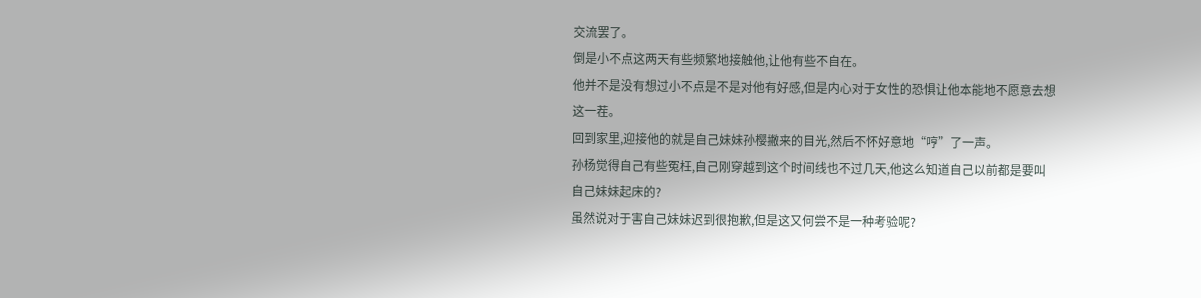交流罢了。
倒是小不点这两天有些频繁地接触他,让他有些不自在。
他并不是没有想过小不点是不是对他有好感,但是内心对于女性的恐惧让他本能地不愿意去想这一茬。
回到家里,迎接他的就是自己妹妹孙樱撇来的目光,然后不怀好意地“哼”了一声。
孙杨觉得自己有些冤枉,自己刚穿越到这个时间线也不过几天,他这么知道自己以前都是要叫自己妹妹起床的?
虽然说对于害自己妹妹迟到很抱歉,但是这又何尝不是一种考验呢?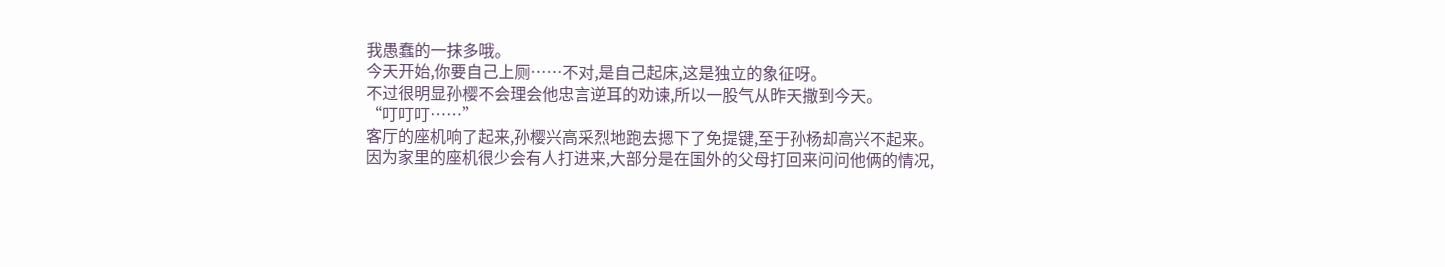我愚蠢的一抹多哦。
今天开始,你要自己上厕……不对,是自己起床,这是独立的象征呀。
不过很明显孙樱不会理会他忠言逆耳的劝谏,所以一股气从昨天撒到今天。
“叮叮叮……”
客厅的座机响了起来,孙樱兴高采烈地跑去摁下了免提键,至于孙杨却高兴不起来。
因为家里的座机很少会有人打进来,大部分是在国外的父母打回来问问他俩的情况,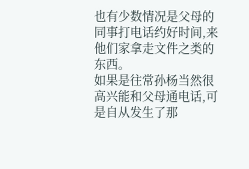也有少数情况是父母的同事打电话约好时间,来他们家拿走文件之类的东西。
如果是往常孙杨当然很高兴能和父母通电话,可是自从发生了那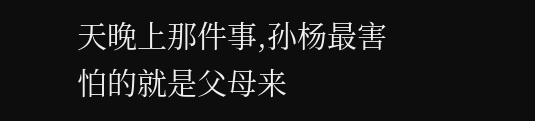天晚上那件事,孙杨最害怕的就是父母来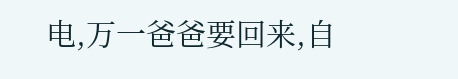电,万一爸爸要回来,自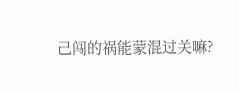己闯的祸能蒙混过关嘛?